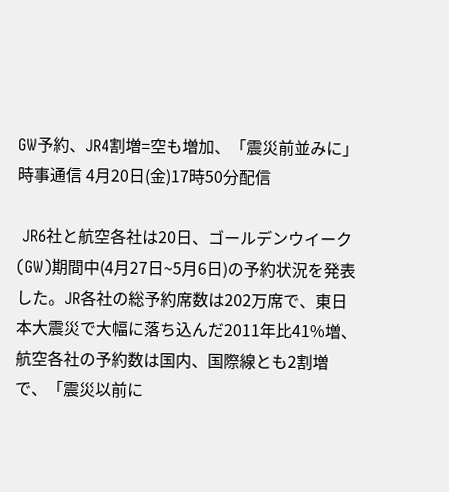GW予約、JR4割増=空も増加、「震災前並みに」
時事通信 4月20日(金)17時50分配信

 JR6社と航空各社は20日、ゴールデンウイーク(GW)期間中(4月27日~5月6日)の予約状況を発表した。JR各社の総予約席数は202万席で、東日本大震災で大幅に落ち込んだ2011年比41%増、航空各社の予約数は国内、国際線とも2割増で、「震災以前に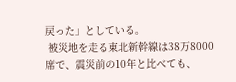戻った」としている。
 被災地を走る東北新幹線は38万8000席で、震災前の10年と比べても、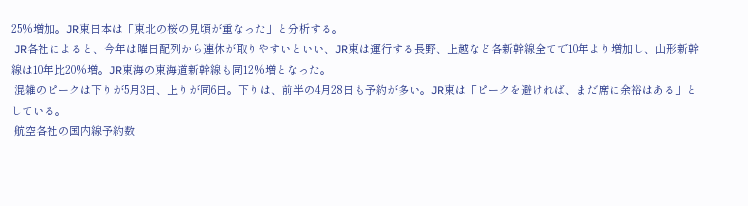25%増加。JR東日本は「東北の桜の見頃が重なった」と分析する。
 JR各社によると、今年は曜日配列から連休が取りやすいといい、JR東は運行する長野、上越など各新幹線全てで10年より増加し、山形新幹線は10年比20%増。JR東海の東海道新幹線も同12%増となった。
 混雑のピークは下りが5月3日、上りが同6日。下りは、前半の4月28日も予約が多い。JR東は「ピークを避ければ、まだ席に余裕はある」としている。
 航空各社の国内線予約数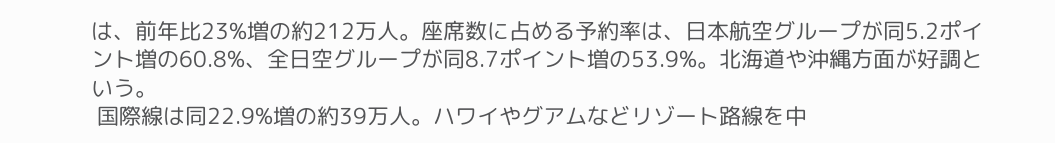は、前年比23%増の約212万人。座席数に占める予約率は、日本航空グループが同5.2ポイント増の60.8%、全日空グループが同8.7ポイント増の53.9%。北海道や沖縄方面が好調という。
 国際線は同22.9%増の約39万人。ハワイやグアムなどリゾート路線を中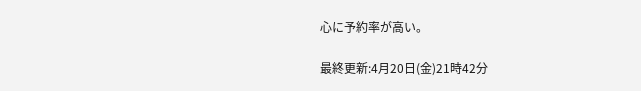心に予約率が高い。

最終更新:4月20日(金)21時42分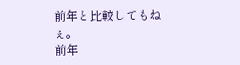前年と比較してもねぇ。
前年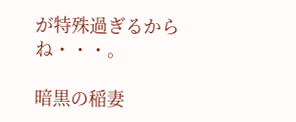が特殊過ぎるからね・・・。

暗黒の稲妻